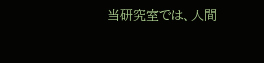当研究室では、人間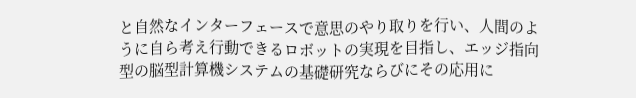と自然なインターフェースで意思のやり取りを行い、人間のように自ら考え行動できるロボットの実現を目指し、エッジ指向型の脳型計算機システムの基礎研究ならびにその応用に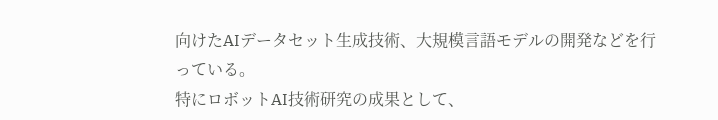向けたAIデータセット生成技術、大規模言語モデルの開発などを行っている。
特にロボットAI技術研究の成果として、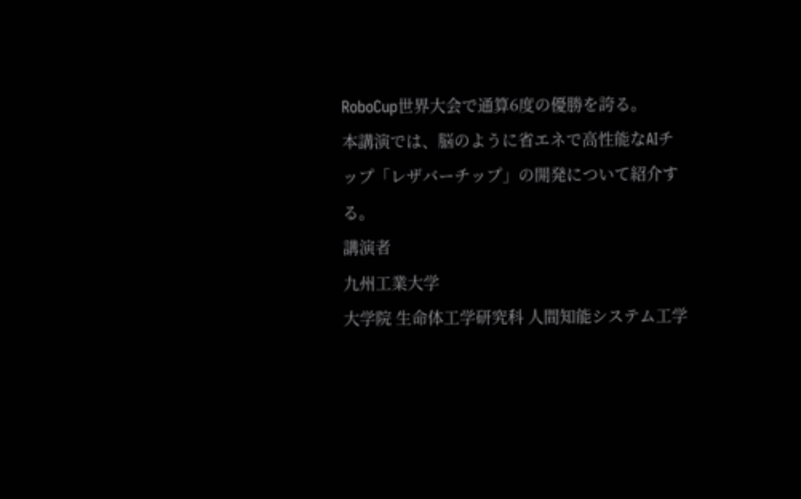RoboCup世界大会で通算6度の優勝を誇る。
本講演では、脳のように省エネで高性能なAIチップ「レザバーチップ」の開発について紹介する。
講演者
九州工業大学
大学院 生命体工学研究科 人間知能システム工学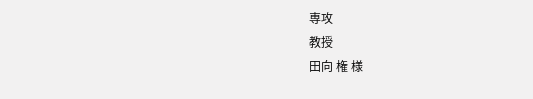専攻
教授
田向 権 様